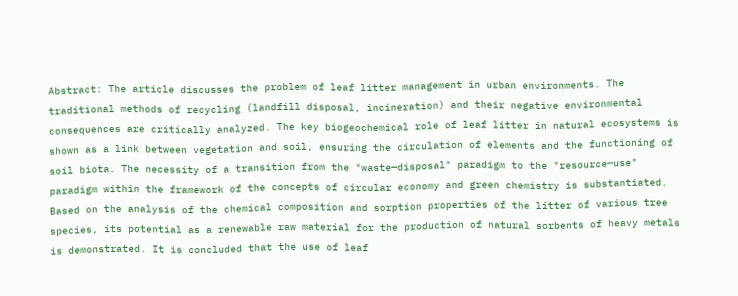Abstract: The article discusses the problem of leaf litter management in urban environments. The traditional methods of recycling (landfill disposal, incineration) and their negative environmental consequences are critically analyzed. The key biogeochemical role of leaf litter in natural ecosystems is shown as a link between vegetation and soil, ensuring the circulation of elements and the functioning of soil biota. The necessity of a transition from the "waste—disposal" paradigm to the "resource—use" paradigm within the framework of the concepts of circular economy and green chemistry is substantiated. Based on the analysis of the chemical composition and sorption properties of the litter of various tree species, its potential as a renewable raw material for the production of natural sorbents of heavy metals is demonstrated. It is concluded that the use of leaf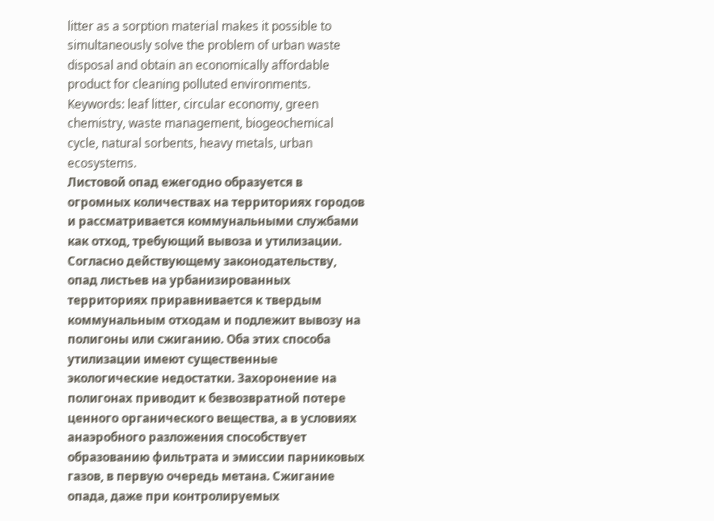litter as a sorption material makes it possible to simultaneously solve the problem of urban waste disposal and obtain an economically affordable product for cleaning polluted environments.
Keywords: leaf litter, circular economy, green chemistry, waste management, biogeochemical cycle, natural sorbents, heavy metals, urban ecosystems.
Листовой опад ежегодно образуется в огромных количествах на территориях городов и рассматривается коммунальными службами как отход, требующий вывоза и утилизации. Согласно действующему законодательству, опад листьев на урбанизированных территориях приравнивается к твердым коммунальным отходам и подлежит вывозу на полигоны или сжиганию. Оба этих способа утилизации имеют существенные экологические недостатки. Захоронение на полигонах приводит к безвозвратной потере ценного органического вещества, а в условиях анаэробного разложения способствует образованию фильтрата и эмиссии парниковых газов, в первую очередь метана. Сжигание опада, даже при контролируемых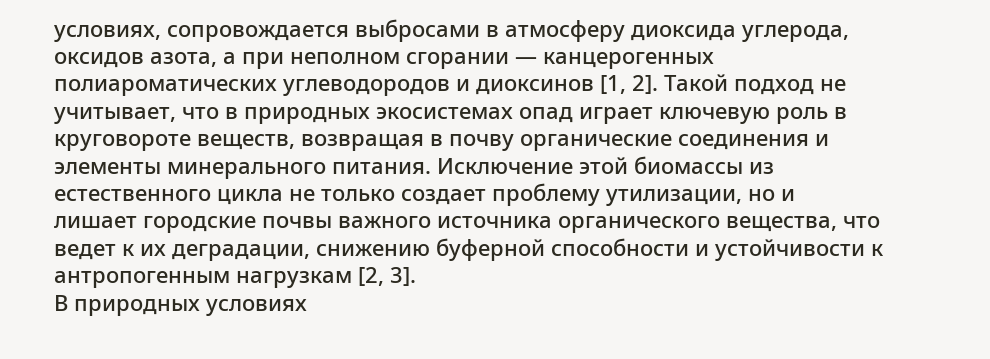условиях, сопровождается выбросами в атмосферу диоксида углерода, оксидов азота, а при неполном сгорании — канцерогенных полиароматических углеводородов и диоксинов [1, 2]. Такой подход не учитывает, что в природных экосистемах опад играет ключевую роль в круговороте веществ, возвращая в почву органические соединения и элементы минерального питания. Исключение этой биомассы из естественного цикла не только создает проблему утилизации, но и лишает городские почвы важного источника органического вещества, что ведет к их деградации, снижению буферной способности и устойчивости к антропогенным нагрузкам [2, 3].
В природных условиях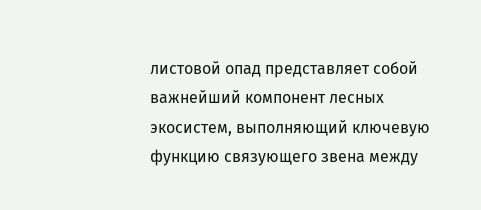листовой опад представляет собой важнейший компонент лесных экосистем, выполняющий ключевую функцию связующего звена между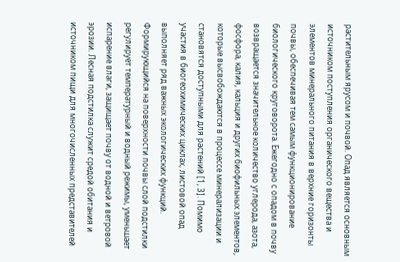растительным ярусом и почвой. Опад является основным источником поступления органического вещества и элементов минерального питания в верхние горизонты почвы, обеспечивая тем самым функционирование биологического круговорота. Ежегодно с опадом в почву возвращается значительное количество углерода, азота, фосфора, калия, кальция и других биофильных элементов, которые высвобождаются в процессе минерализации и становятся доступными для растений [1, 3]. Помимо участия в биогеохимических циклах, листовой опад выполняет ряд важных экологических функций. Формирующийся на поверхности почвы слой подстилки регулирует температурный и водный режимы, уменьшает испарение влаги, защищает почву от водной и ветровой эрозии. Лесная подстилка служит средой обитания и источником пищи для многочисленных представителей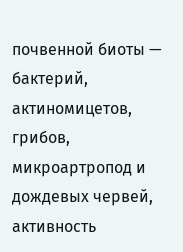почвенной биоты — бактерий, актиномицетов, грибов, микроартропод и дождевых червей, активность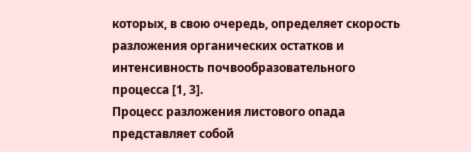которых, в свою очередь, определяет скорость разложения органических остатков и интенсивность почвообразовательного процесса [1, 3].
Процесс разложения листового опада представляет собой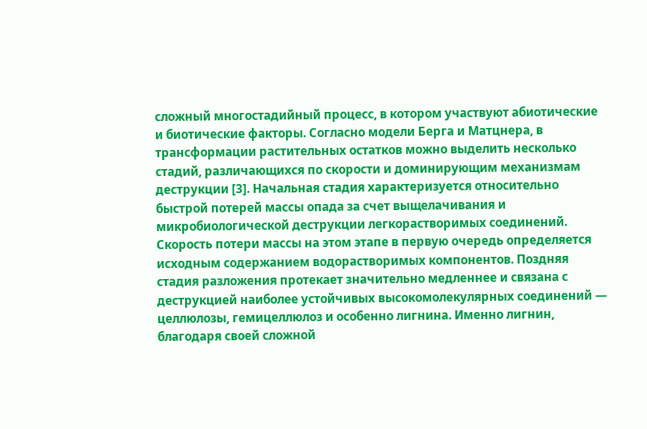сложный многостадийный процесс, в котором участвуют абиотические и биотические факторы. Согласно модели Берга и Матцнера, в трансформации растительных остатков можно выделить несколько стадий, различающихся по скорости и доминирующим механизмам деструкции [3]. Начальная стадия характеризуется относительно быстрой потерей массы опада за счет выщелачивания и микробиологической деструкции легкорастворимых соединений. Скорость потери массы на этом этапе в первую очередь определяется исходным содержанием водорастворимых компонентов. Поздняя стадия разложения протекает значительно медленнее и связана с деструкцией наиболее устойчивых высокомолекулярных соединений — целлюлозы, гемицеллюлоз и особенно лигнина. Именно лигнин, благодаря своей сложной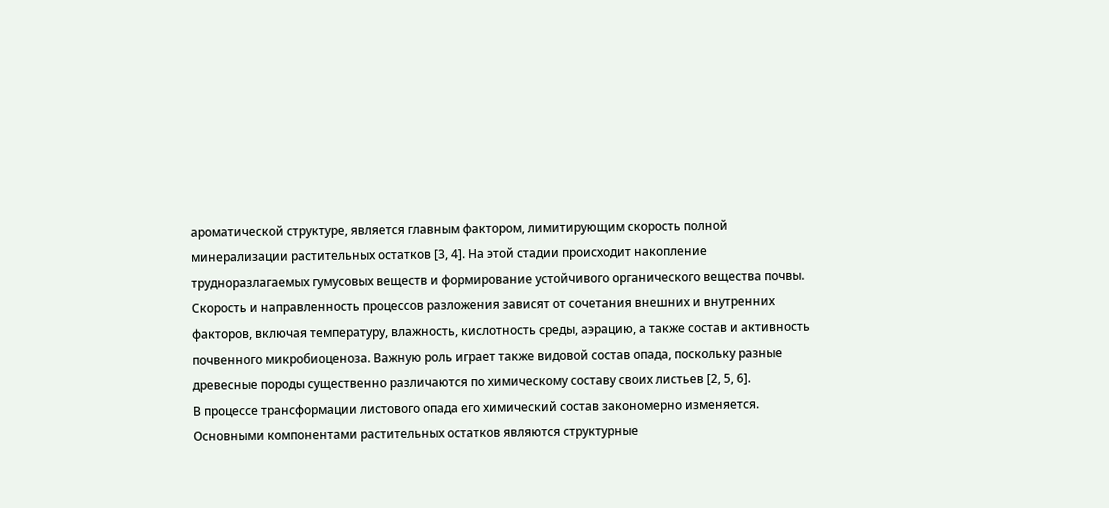ароматической структуре, является главным фактором, лимитирующим скорость полной минерализации растительных остатков [3, 4]. На этой стадии происходит накопление трудноразлагаемых гумусовых веществ и формирование устойчивого органического вещества почвы. Скорость и направленность процессов разложения зависят от сочетания внешних и внутренних факторов, включая температуру, влажность, кислотность среды, аэрацию, а также состав и активность почвенного микробиоценоза. Важную роль играет также видовой состав опада, поскольку разные древесные породы существенно различаются по химическому составу своих листьев [2, 5, 6].
В процессе трансформации листового опада его химический состав закономерно изменяется. Основными компонентами растительных остатков являются структурные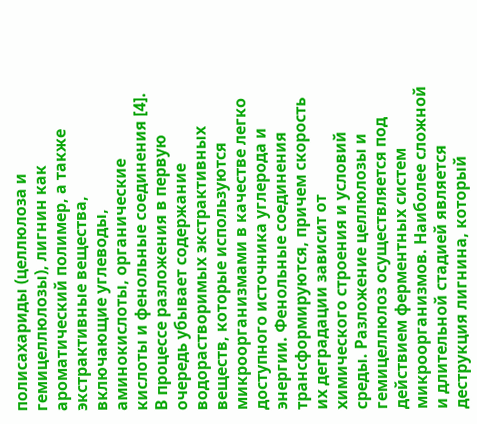полисахариды (целлюлоза и гемицеллюлозы), лигнин как ароматический полимер, а также экстрактивные вещества, включающие углеводы, аминокислоты, органические кислоты и фенольные соединения [4]. В процессе разложения в первую очередь убывает содержание водорастворимых экстрактивных веществ, которые используются микроорганизмами в качестве легко доступного источника углерода и энергии. Фенольные соединения трансформируются, причем скорость их деградации зависит от химического строения и условий среды. Разложение целлюлозы и гемицеллюлоз осуществляется под действием ферментных систем микроорганизмов. Наиболее сложной и длительной стадией является деструкция лигнина, который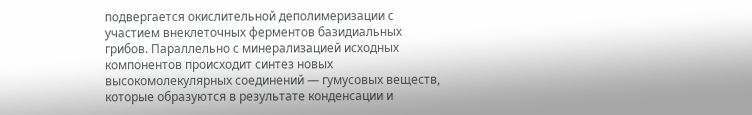подвергается окислительной деполимеризации с участием внеклеточных ферментов базидиальных грибов. Параллельно с минерализацией исходных компонентов происходит синтез новых высокомолекулярных соединений — гумусовых веществ, которые образуются в результате конденсации и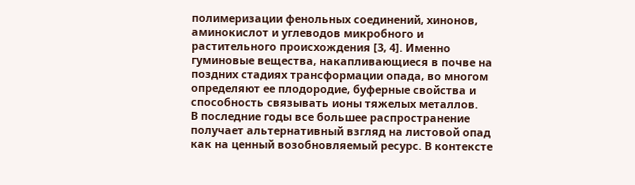полимеризации фенольных соединений, хинонов, аминокислот и углеводов микробного и растительного происхождения [3, 4]. Именно гуминовые вещества, накапливающиеся в почве на поздних стадиях трансформации опада, во многом определяют ее плодородие, буферные свойства и способность связывать ионы тяжелых металлов.
В последние годы все большее распространение получает альтернативный взгляд на листовой опад как на ценный возобновляемый ресурс. В контексте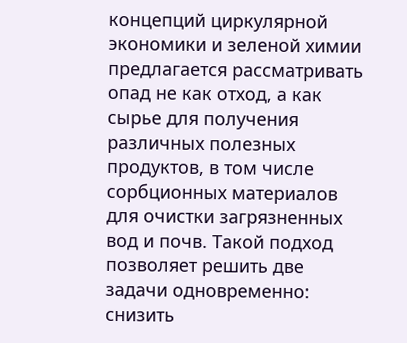концепций циркулярной экономики и зеленой химии предлагается рассматривать опад не как отход, а как сырье для получения различных полезных продуктов, в том числе сорбционных материалов для очистки загрязненных вод и почв. Такой подход позволяет решить две задачи одновременно: снизить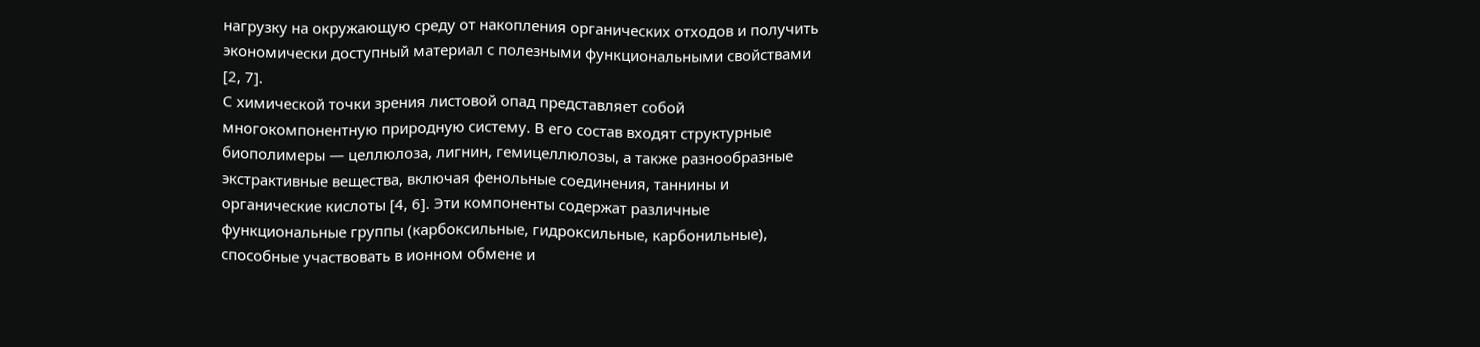нагрузку на окружающую среду от накопления органических отходов и получить экономически доступный материал с полезными функциональными свойствами [2, 7].
С химической точки зрения листовой опад представляет собой многокомпонентную природную систему. В его состав входят структурные биополимеры — целлюлоза, лигнин, гемицеллюлозы, а также разнообразные экстрактивные вещества, включая фенольные соединения, таннины и органические кислоты [4, 6]. Эти компоненты содержат различные функциональные группы (карбоксильные, гидроксильные, карбонильные), способные участвовать в ионном обмене и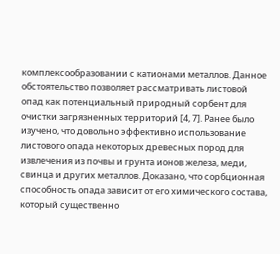комплексообразовании с катионами металлов. Данное обстоятельство позволяет рассматривать листовой опад как потенциальный природный сорбент для очистки загрязненных территорий [4, 7]. Ранее было изучено, что довольно эффективно использование листового опада некоторых древесных пород для извлечения из почвы и грунта ионов железа, меди, свинца и других металлов. Доказано, что сорбционная способность опада зависит от его химического состава, который существенно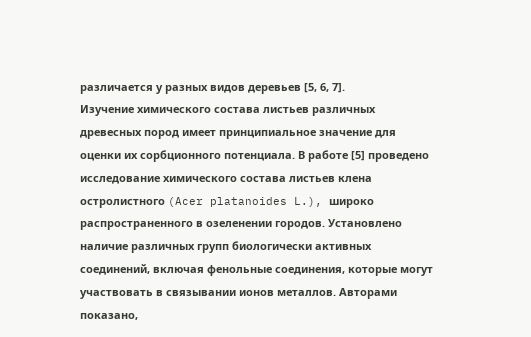различается у разных видов деревьев [5, 6, 7].
Изучение химического состава листьев различных древесных пород имеет принципиальное значение для оценки их сорбционного потенциала. В работе [5] проведено исследование химического состава листьев клена остролистного (Acer platanoides L.), широко распространенного в озеленении городов. Установлено наличие различных групп биологически активных соединений, включая фенольные соединения, которые могут участвовать в связывании ионов металлов. Авторами показано,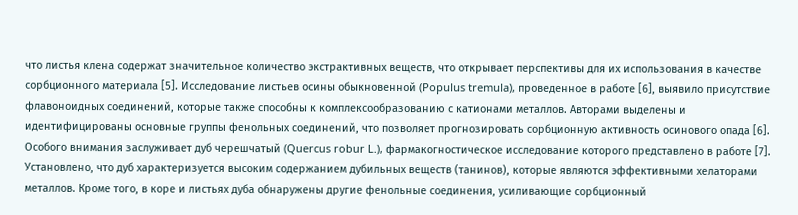что листья клена содержат значительное количество экстрактивных веществ, что открывает перспективы для их использования в качестве сорбционного материала [5]. Исследование листьев осины обыкновенной (Populus tremula), проведенное в работе [6], выявило присутствие флавоноидных соединений, которые также способны к комплексообразованию с катионами металлов. Авторами выделены и идентифицированы основные группы фенольных соединений, что позволяет прогнозировать сорбционную активность осинового опада [6]. Особого внимания заслуживает дуб черешчатый (Quercus robur L.), фармакогностическое исследование которого представлено в работе [7]. Установлено, что дуб характеризуется высоким содержанием дубильных веществ (танинов), которые являются эффективными хелаторами металлов. Кроме того, в коре и листьях дуба обнаружены другие фенольные соединения, усиливающие сорбционный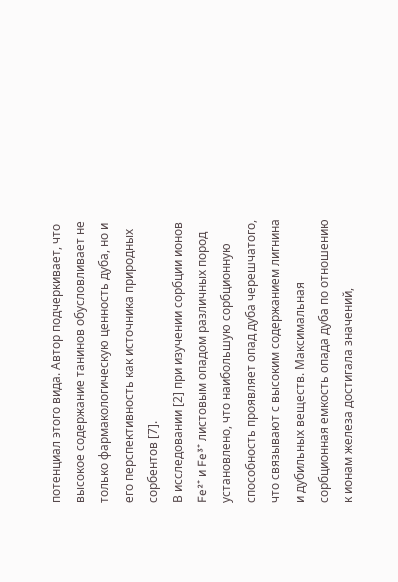потенциал этого вида. Автор подчеркивает, что высокое содержание танинов обусловливает не только фармакологическую ценность дуба, но и его перспективность как источника природных сорбентов [7].
В исследовании [2] при изучении сорбции ионов Fe²⁺ и Fe³⁺ листовым опадом различных пород установлено, что наибольшую сорбционную способность проявляет опад дуба черешчатого, что связывают с высоким содержанием лигнина и дубильных веществ. Максимальная сорбционная емкость опада дуба по отношению к ионам железа достигала значений,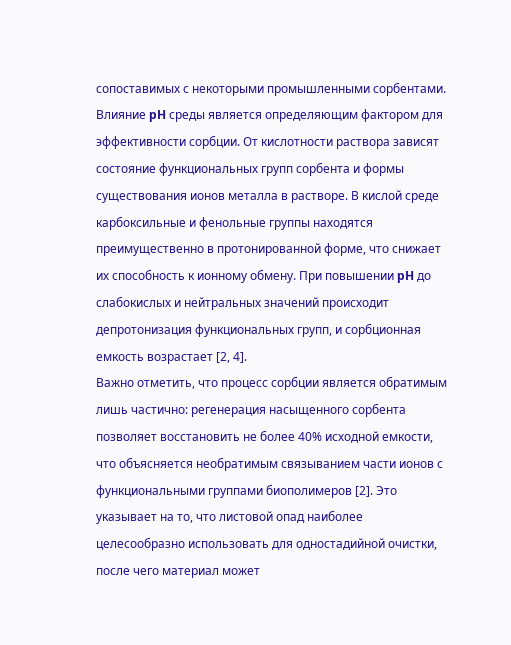сопоставимых с некоторыми промышленными сорбентами. Влияние pH среды является определяющим фактором для эффективности сорбции. От кислотности раствора зависят состояние функциональных групп сорбента и формы существования ионов металла в растворе. В кислой среде карбоксильные и фенольные группы находятся преимущественно в протонированной форме, что снижает их способность к ионному обмену. При повышении pH до слабокислых и нейтральных значений происходит депротонизация функциональных групп, и сорбционная емкость возрастает [2, 4].
Важно отметить, что процесс сорбции является обратимым лишь частично: регенерация насыщенного сорбента позволяет восстановить не более 40% исходной емкости, что объясняется необратимым связыванием части ионов с функциональными группами биополимеров [2]. Это указывает на то, что листовой опад наиболее целесообразно использовать для одностадийной очистки, после чего материал может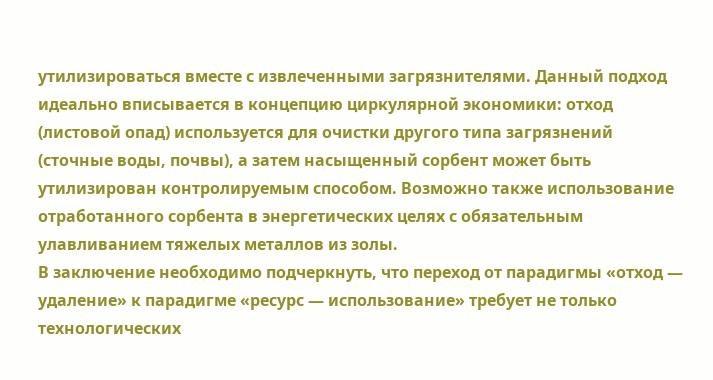утилизироваться вместе с извлеченными загрязнителями. Данный подход идеально вписывается в концепцию циркулярной экономики: отход (листовой опад) используется для очистки другого типа загрязнений (сточные воды, почвы), а затем насыщенный сорбент может быть утилизирован контролируемым способом. Возможно также использование отработанного сорбента в энергетических целях с обязательным улавливанием тяжелых металлов из золы.
В заключение необходимо подчеркнуть, что переход от парадигмы «отход — удаление» к парадигме «ресурс — использование» требует не только технологических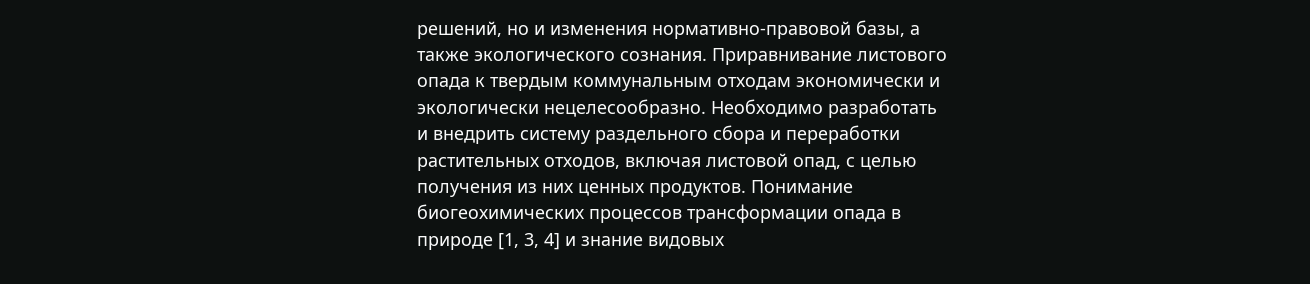решений, но и изменения нормативно-правовой базы, а также экологического сознания. Приравнивание листового опада к твердым коммунальным отходам экономически и экологически нецелесообразно. Необходимо разработать и внедрить систему раздельного сбора и переработки растительных отходов, включая листовой опад, с целью получения из них ценных продуктов. Понимание биогеохимических процессов трансформации опада в природе [1, 3, 4] и знание видовых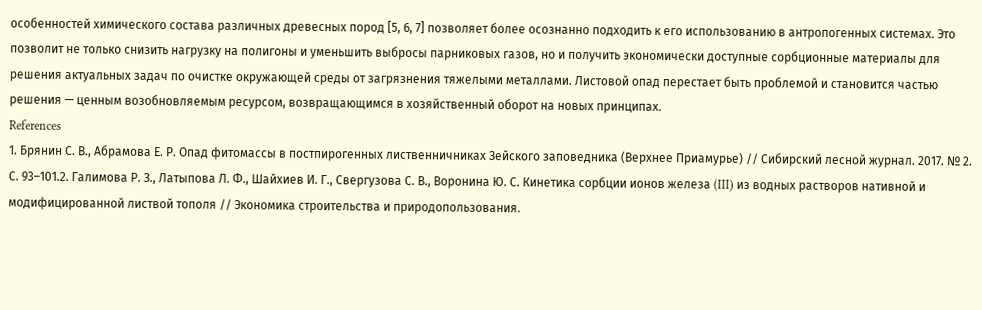особенностей химического состава различных древесных пород [5, 6, 7] позволяет более осознанно подходить к его использованию в антропогенных системах. Это позволит не только снизить нагрузку на полигоны и уменьшить выбросы парниковых газов, но и получить экономически доступные сорбционные материалы для решения актуальных задач по очистке окружающей среды от загрязнения тяжелыми металлами. Листовой опад перестает быть проблемой и становится частью решения — ценным возобновляемым ресурсом, возвращающимся в хозяйственный оборот на новых принципах.
References
1. Брянин С. В., Абрамова Е. Р. Опад фитомассы в постпирогенных лиственничниках Зейского заповедника (Верхнее Приамурье) // Сибирский лесной журнал. 2017. № 2. С. 93–101.2. Галимова Р. З., Латыпова Л. Ф., Шайхиев И. Г., Свергузова С. В., Воронина Ю. С. Кинетика сорбции ионов железа (III) из водных растворов нативной и модифицированной листвой тополя // Экономика строительства и природопользования.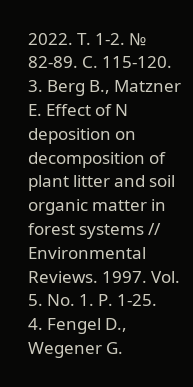2022. Т. 1-2. № 82-89. С. 115-120.
3. Berg B., Matzner E. Effect of N deposition on decomposition of plant litter and soil organic matter in forest systems // Environmental Reviews. 1997. Vol. 5. No. 1. P. 1-25.
4. Fengel D., Wegener G.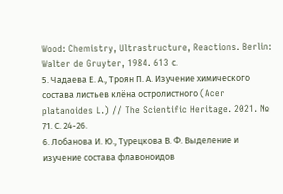Wood: Chemistry, Ultrastructure, Reactions. Berlin: Walter de Gruyter, 1984. 613 с.
5. Чадаева Е. А., Троян П. А. Изучение химического состава листьев клёна остролистного (Acer platanoides L.) // The Scientific Heritage. 2021. № 71. С. 24-26.
6. Лобанова И. Ю., Турецкова В. Ф. Выделение и изучение состава флавоноидов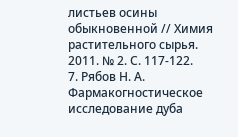листьев осины обыкновенной // Химия растительного сырья. 2011. № 2. С. 117-122.
7. Рябов Н. А. Фармакогностическое исследование дуба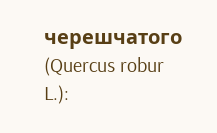черешчатого (Quercus robur L.):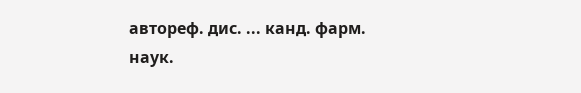автореф. дис. ... канд. фарм. наук.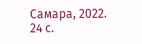Самара, 2022. 24 с.